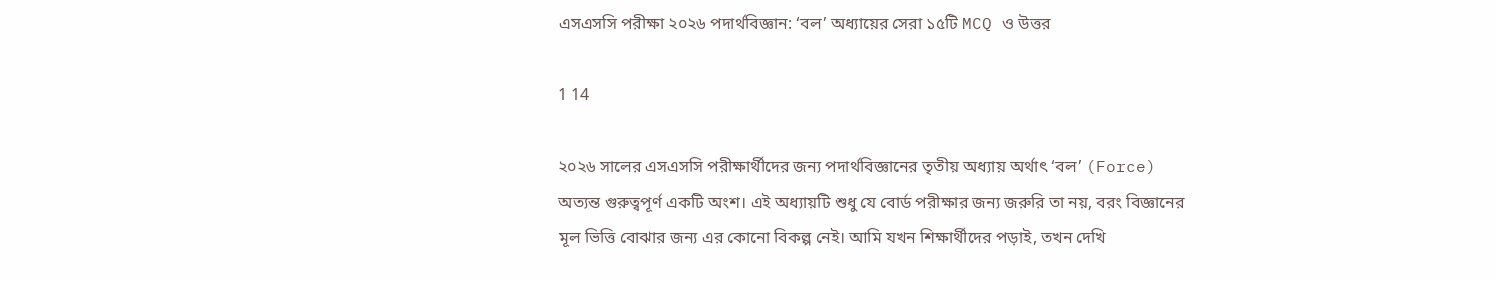এসএসসি পরীক্ষা ২০২৬ পদার্থবিজ্ঞান: ‘বল’ অধ্যায়ের সেরা ১৫টি MCQ ও উত্তর

1 14

২০২৬ সালের এসএসসি পরীক্ষার্থীদের জন্য পদার্থবিজ্ঞানের তৃতীয় অধ্যায় অর্থাৎ ‘বল’ (Force) অত্যন্ত গুরুত্বপূর্ণ একটি অংশ। এই অধ্যায়টি শুধু যে বোর্ড পরীক্ষার জন্য জরুরি তা নয়, বরং বিজ্ঞানের মূল ভিত্তি বোঝার জন্য এর কোনো বিকল্প নেই। আমি যখন শিক্ষার্থীদের পড়াই, তখন দেখি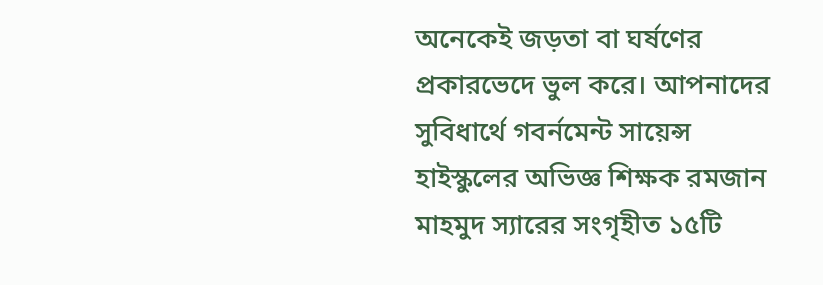অনেকেই জড়তা বা ঘর্ষণের প্রকারভেদে ভুল করে। আপনাদের সুবিধার্থে গবর্নমেন্ট সায়েন্স হাইস্কুলের অভিজ্ঞ শিক্ষক রমজান মাহমুদ স্যারের সংগৃহীত ১৫টি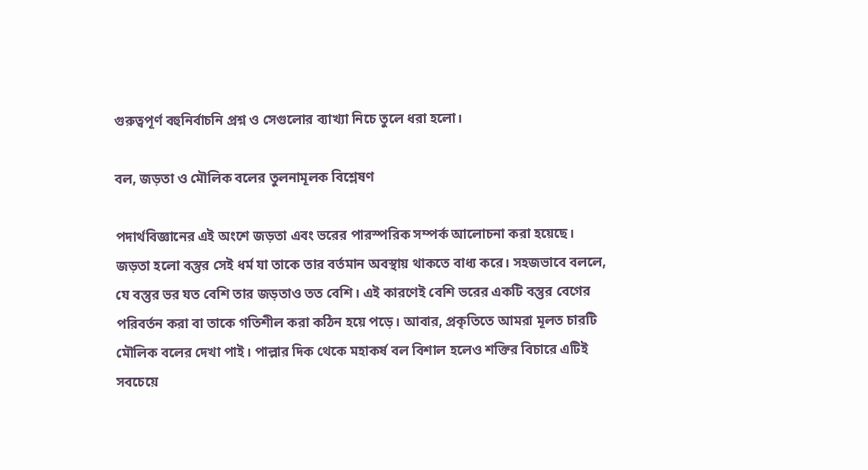গুরুত্বপূর্ণ বহুনির্বাচনি প্রশ্ন ও সেগুলোর ব্যাখ্যা নিচে তুলে ধরা হলো।

বল, জড়তা ও মৌলিক বলের তুলনামূলক বিশ্লেষণ

পদার্থবিজ্ঞানের এই অংশে জড়তা এবং ভরের পারস্পরিক সম্পর্ক আলোচনা করা হয়েছে। জড়তা হলো বস্তুর সেই ধর্ম যা তাকে তার বর্তমান অবস্থায় থাকতে বাধ্য করে। সহজভাবে বললে, যে বস্তুর ভর যত বেশি তার জড়তাও তত বেশি। এই কারণেই বেশি ভরের একটি বস্তুর বেগের পরিবর্তন করা বা তাকে গতিশীল করা কঠিন হয়ে পড়ে। আবার, প্রকৃতিতে আমরা মূলত চারটি মৌলিক বলের দেখা পাই। পাল্লার দিক থেকে মহাকর্ষ বল বিশাল হলেও শক্তির বিচারে এটিই সবচেয়ে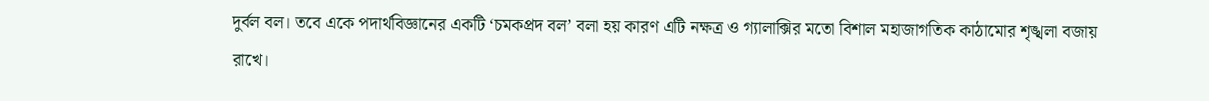দুর্বল বল। তবে একে পদার্থবিজ্ঞানের একটি ‘চমকপ্রদ বল’ বলা হয় কারণ এটি নক্ষত্র ও গ্যালাক্সির মতো বিশাল মহাজাগতিক কাঠামোর শৃঙ্খলা বজায় রাখে।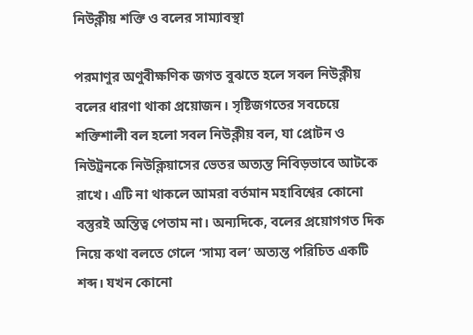নিউক্লীয় শক্তি ও বলের সাম্যাবস্থা

পরমাণুর অণুবীক্ষণিক জগত বুঝতে হলে সবল নিউক্লীয় বলের ধারণা থাকা প্রয়োজন। সৃষ্টিজগতের সবচেয়ে শক্তিশালী বল হলো সবল নিউক্লীয় বল, যা প্রোটন ও নিউট্রনকে নিউক্লিয়াসের ভেতর অত্যন্ত নিবিড়ভাবে আটকে রাখে। এটি না থাকলে আমরা বর্তমান মহাবিশ্বের কোনো বস্তুরই অস্তিত্ব পেতাম না। অন্যদিকে, বলের প্রয়োগগত দিক নিয়ে কথা বলতে গেলে ‘সাম্য বল’ অত্যন্ত পরিচিত একটি শব্দ। যখন কোনো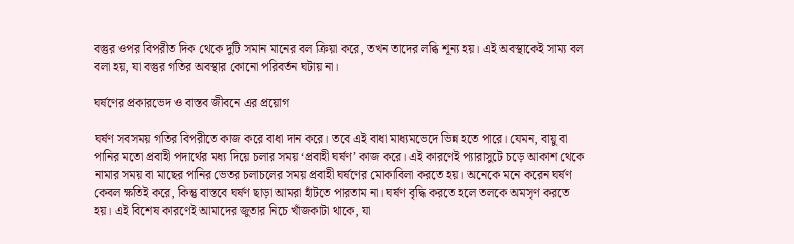বস্তুর ওপর বিপরীত দিক থেকে দুটি সমান মানের বল ক্রিয়া করে, তখন তাদের লব্ধি শূন্য হয়। এই অবস্থাকেই সাম্য বল বলা হয়, যা বস্তুর গতির অবস্থার কোনো পরিবর্তন ঘটায় না।

ঘর্ষণের প্রকারভেদ ও বাস্তব জীবনে এর প্রয়োগ

ঘর্ষণ সবসময় গতির বিপরীতে কাজ করে বাধা দান করে। তবে এই বাধা মাধ্যমভেদে ভিন্ন হতে পারে। যেমন, বায়ু বা পানির মতো প্রবাহী পদার্থের মধ্য দিয়ে চলার সময় ‘প্রবাহী ঘর্ষণ’ কাজ করে। এই কারণেই প্যারাসুটে চড়ে আকাশ থেকে নামার সময় বা মাছের পানির ভেতর চলাচলের সময় প্রবাহী ঘর্ষণের মোকাবিলা করতে হয়। অনেকে মনে করেন ঘর্ষণ কেবল ক্ষতিই করে, কিন্তু বাস্তবে ঘর্ষণ ছাড়া আমরা হাঁটতে পারতাম না। ঘর্ষণ বৃদ্ধি করতে হলে তলকে অমসৃণ করতে হয়। এই বিশেষ কারণেই আমাদের জুতার নিচে খাঁজকাটা থাকে, যা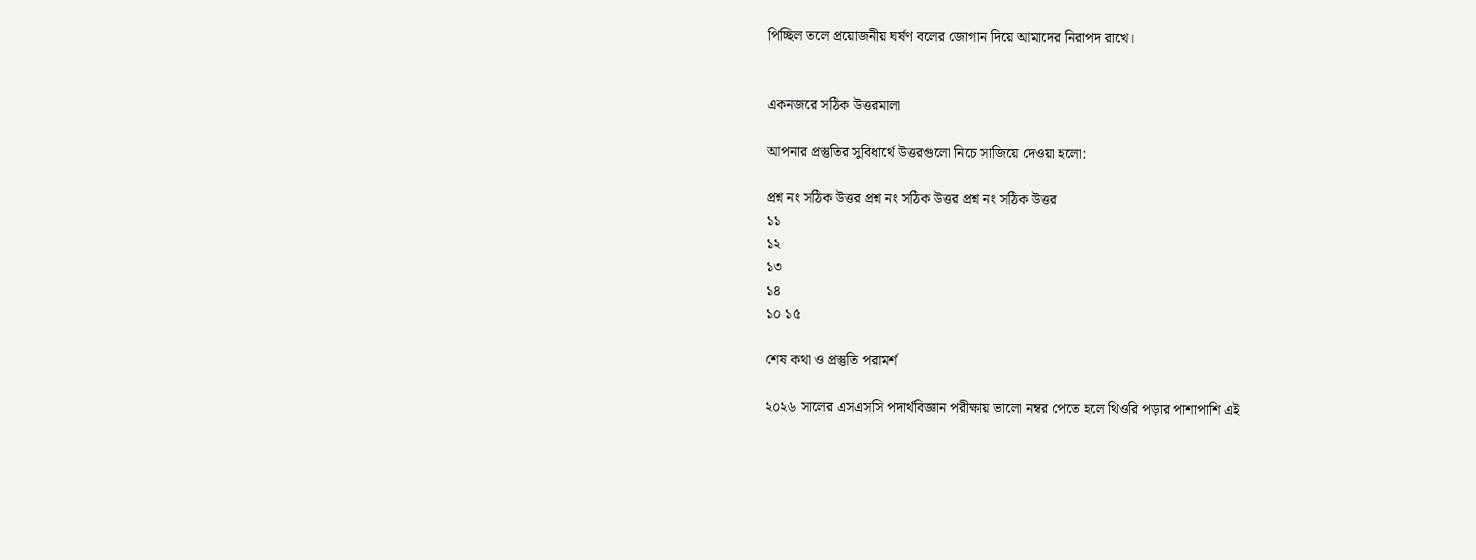পিচ্ছিল তলে প্রয়োজনীয় ঘর্ষণ বলের জোগান দিয়ে আমাদের নিরাপদ রাখে।


একনজরে সঠিক উত্তরমালা

আপনার প্রস্তুতির সুবিধার্থে উত্তরগুলো নিচে সাজিয়ে দেওয়া হলো:

প্রশ্ন নং সঠিক উত্তর প্রশ্ন নং সঠিক উত্তর প্রশ্ন নং সঠিক উত্তর
১১
১২
১৩
১৪
১০ ১৫

শেষ কথা ও প্রস্তুতি পরামর্শ

২০২৬ সালের এসএসসি পদার্থবিজ্ঞান পরীক্ষায় ভালো নম্বর পেতে হলে থিওরি পড়ার পাশাপাশি এই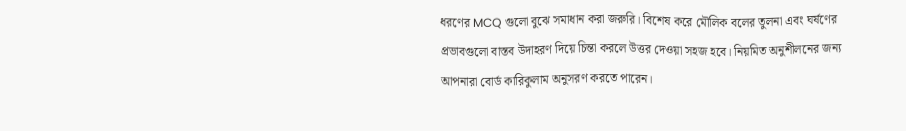ধরণের MCQ গুলো বুঝে সমাধান করা জরুরি। বিশেষ করে মৌলিক বলের তুলনা এবং ঘর্ষণের প্রভাবগুলো বাস্তব উদাহরণ দিয়ে চিন্তা করলে উত্তর দেওয়া সহজ হবে। নিয়মিত অনুশীলনের জন্য আপনারা বোর্ড কারিকুলাম অনুসরণ করতে পারেন।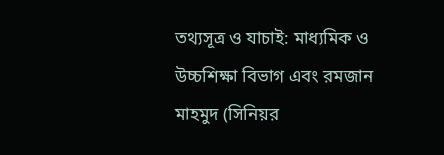তথ্যসূত্র ও যাচাই: মাধ্যমিক ও উচ্চশিক্ষা বিভাগ এবং রমজান মাহমুদ (সিনিয়র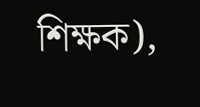শিক্ষক),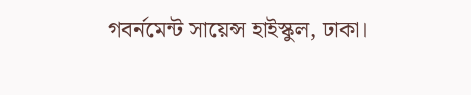গবর্নমেন্ট সায়েন্স হাইস্কুল, ঢাকা।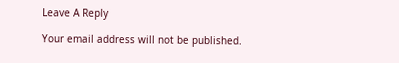Leave A Reply

Your email address will not be published.